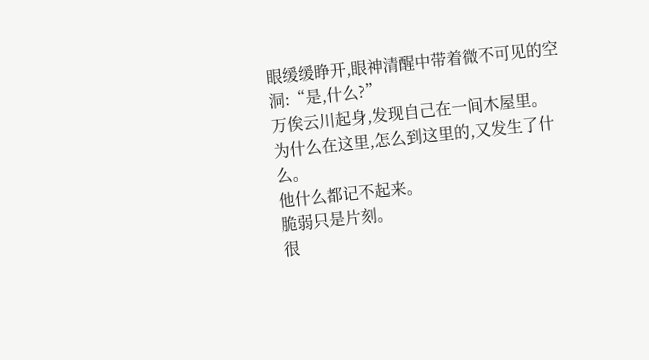眼缓缓睁开,眼神清醒中带着微不可见的空洞:“是,什么?”
万俟云川起身,发现自己在一间木屋里。
为什么在这里,怎么到这里的,又发生了什么。
他什么都记不起来。
脆弱只是片刻。
很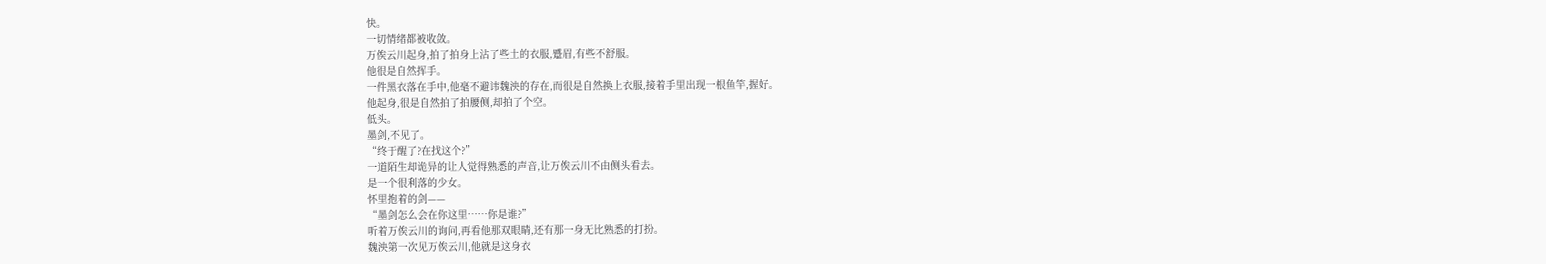快。
一切情绪都被收敛。
万俟云川起身,拍了拍身上沾了些土的衣服,蹙眉,有些不舒服。
他很是自然挥手。
一件黑衣落在手中,他毫不避讳魏泱的存在,而很是自然换上衣服,接着手里出现一根鱼竿,握好。
他起身,很是自然拍了拍腰侧,却拍了个空。
低头。
墨剑,不见了。
“终于醒了?在找这个?”
一道陌生却诡异的让人觉得熟悉的声音,让万俟云川不由侧头看去。
是一个很利落的少女。
怀里抱着的剑——
“墨剑怎么会在你这里……你是谁?”
听着万俟云川的询问,再看他那双眼睛,还有那一身无比熟悉的打扮。
魏泱第一次见万俟云川,他就是这身衣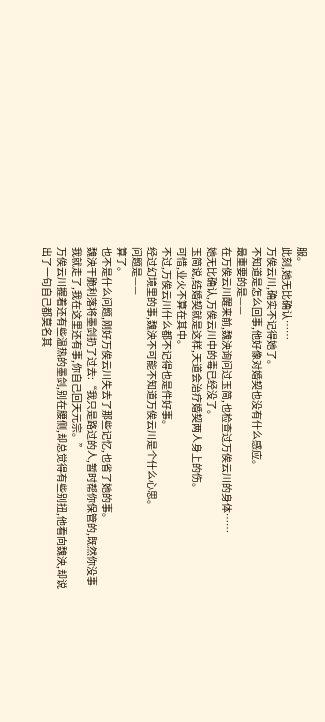服。
此刻,她无比确认……
万俟云川,确实不记得她了。
不知道是怎么回事,他好像对婚契也没有什么感应。
最重要的是——
在万俟云川醒来前,魏泱询问过玉简,也检查过万俟云川的身体……
她无比确认,万俟云川中的毒已经没了。
玉简说,结婚契就是这样,天道会治疗婚契两人身上的伤。
可惜,业火不算在其中。
不过,万俟云川什么都不记得也是件好事。
经过幻境里的事,魏泱不可能不知道万俟云川是个什么心思。
问题是——
算了。
也不是什么问题,刚好万俟云川失去了那些记忆,也省了她的事。
魏泱干脆利落将墨剑扔了过去:“我只是路过的人,暂时帮你保管的,既然你没事我就走了,我在这里还有事,你自己回天元宗。”
万俟云川握着还有些温热的墨剑,别在腰侧,却总觉得有些别扭,他看向魏泱,却说出了一句自己都莫名其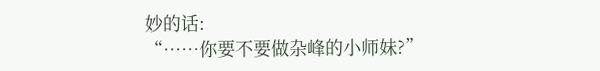妙的话:
“……你要不要做杂峰的小师妹?”